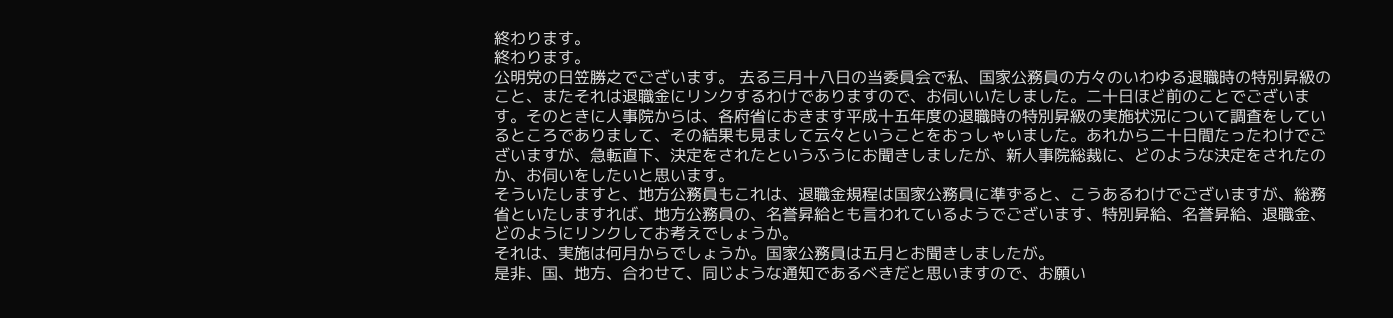終わります。
終わります。
公明党の日笠勝之でございます。 去る三月十八日の当委員会で私、国家公務員の方々のいわゆる退職時の特別昇級のこと、またそれは退職金にリンクするわけでありますので、お伺いいたしました。二十日ほど前のことでございます。そのときに人事院からは、各府省におきます平成十五年度の退職時の特別昇級の実施状況について調査をしているところでありまして、その結果も見まして云々ということをおっしゃいました。あれから二十日間たったわけでございますが、急転直下、決定をされたというふうにお聞きしましたが、新人事院総裁に、どのような決定をされたのか、お伺いをしたいと思います。
そういたしますと、地方公務員もこれは、退職金規程は国家公務員に準ずると、こうあるわけでございますが、総務省といたしますれば、地方公務員の、名誉昇給とも言われているようでございます、特別昇給、名誉昇給、退職金、どのようにリンクしてお考えでしょうか。
それは、実施は何月からでしょうか。国家公務員は五月とお聞きしましたが。
是非、国、地方、合わせて、同じような通知であるべきだと思いますので、お願い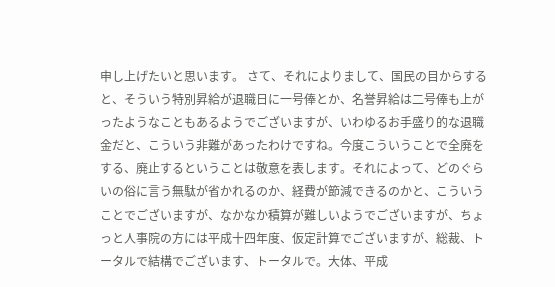申し上げたいと思います。 さて、それによりまして、国民の目からすると、そういう特別昇給が退職日に一号俸とか、名誉昇給は二号俸も上がったようなこともあるようでございますが、いわゆるお手盛り的な退職金だと、こういう非難があったわけですね。今度こういうことで全廃をする、廃止するということは敬意を表します。それによって、どのぐらいの俗に言う無駄が省かれるのか、経費が節減できるのかと、こういうことでございますが、なかなか積算が難しいようでございますが、ちょっと人事院の方には平成十四年度、仮定計算でございますが、総裁、トータルで結構でございます、トータルで。大体、平成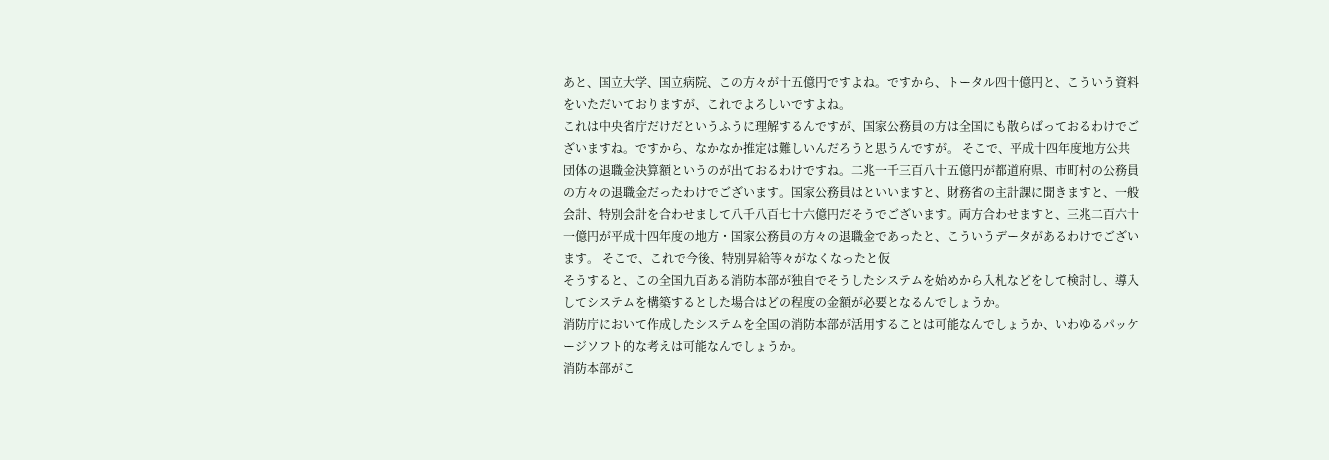あと、国立大学、国立病院、この方々が十五億円ですよね。ですから、トータル四十億円と、こういう資料をいただいておりますが、これでよろしいですよね。
これは中央省庁だけだというふうに理解するんですが、国家公務員の方は全国にも散らばっておるわけでございますね。ですから、なかなか推定は難しいんだろうと思うんですが。 そこで、平成十四年度地方公共団体の退職金決算額というのが出ておるわけですね。二兆一千三百八十五億円が都道府県、市町村の公務員の方々の退職金だったわけでございます。国家公務員はといいますと、財務省の主計課に聞きますと、一般会計、特別会計を合わせまして八千八百七十六億円だそうでございます。両方合わせますと、三兆二百六十一億円が平成十四年度の地方・国家公務員の方々の退職金であったと、こういうデータがあるわけでございます。 そこで、これで今後、特別昇給等々がなくなったと仮
そうすると、この全国九百ある消防本部が独自でそうしたシステムを始めから入札などをして検討し、導入してシステムを構築するとした場合はどの程度の金額が必要となるんでしょうか。
消防庁において作成したシステムを全国の消防本部が活用することは可能なんでしょうか、いわゆるパッケージソフト的な考えは可能なんでしょうか。
消防本部がこ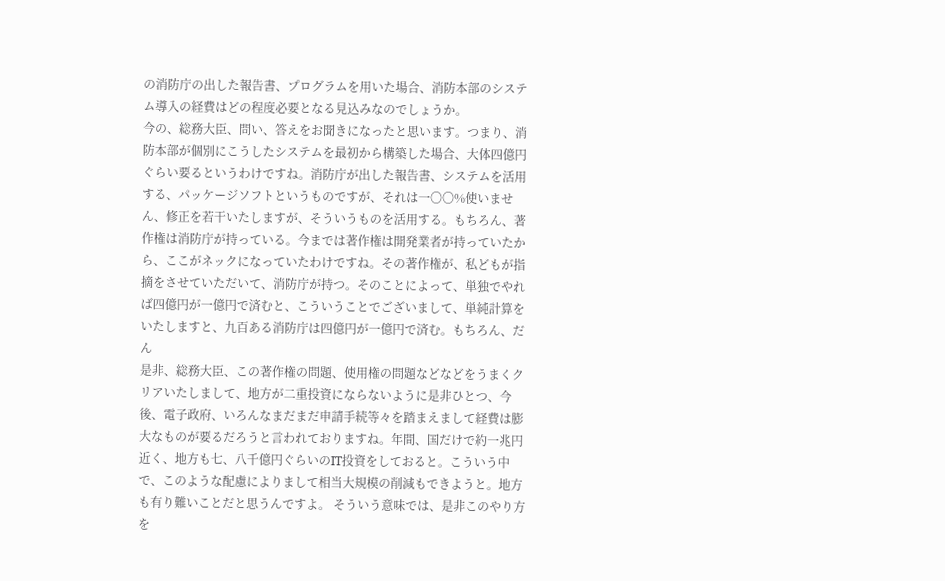の消防庁の出した報告書、プログラムを用いた場合、消防本部のシステム導入の経費はどの程度必要となる見込みなのでしょうか。
今の、総務大臣、問い、答えをお聞きになったと思います。つまり、消防本部が個別にこうしたシステムを最初から構築した場合、大体四億円ぐらい要るというわけですね。消防庁が出した報告書、システムを活用する、パッケージソフトというものですが、それは一〇〇%使いません、修正を若干いたしますが、そういうものを活用する。もちろん、著作権は消防庁が持っている。今までは著作権は開発業者が持っていたから、ここがネックになっていたわけですね。その著作権が、私どもが指摘をさせていただいて、消防庁が持つ。そのことによって、単独でやれば四億円が一億円で済むと、こういうことでございまして、単純計算をいたしますと、九百ある消防庁は四億円が一億円で済む。もちろん、だん
是非、総務大臣、この著作権の問題、使用権の問題などなどをうまくクリアいたしまして、地方が二重投資にならないように是非ひとつ、今後、電子政府、いろんなまだまだ申請手続等々を踏まえまして経費は膨大なものが要るだろうと言われておりますね。年間、国だけで約一兆円近く、地方も七、八千億円ぐらいのIT投資をしておると。こういう中で、このような配慮によりまして相当大規模の削減もできようと。地方も有り難いことだと思うんですよ。 そういう意味では、是非このやり方を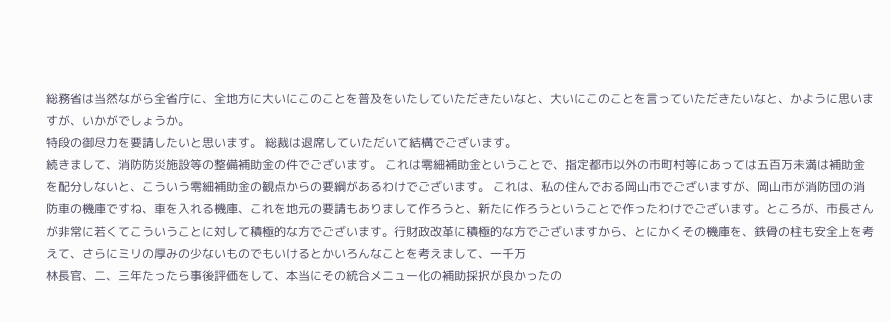総務省は当然ながら全省庁に、全地方に大いにこのことを普及をいたしていただきたいなと、大いにこのことを言っていただきたいなと、かように思いますが、いかがでしょうか。
特段の御尽力を要請したいと思います。 総裁は退席していただいて結構でございます。
続きまして、消防防災施設等の整備補助金の件でございます。 これは零細補助金ということで、指定都市以外の市町村等にあっては五百万未満は補助金を配分しないと、こういう零細補助金の観点からの要綱があるわけでございます。 これは、私の住んでおる岡山市でございますが、岡山市が消防団の消防車の機庫ですね、車を入れる機庫、これを地元の要請もありまして作ろうと、新たに作ろうということで作ったわけでございます。ところが、市長さんが非常に若くてこういうことに対して積極的な方でございます。行財政改革に積極的な方でございますから、とにかくその機庫を、鉄骨の柱も安全上を考えて、さらにミリの厚みの少ないものでもいけるとかいろんなことを考えまして、一千万
林長官、二、三年たったら事後評価をして、本当にその統合メニュー化の補助採択が良かったの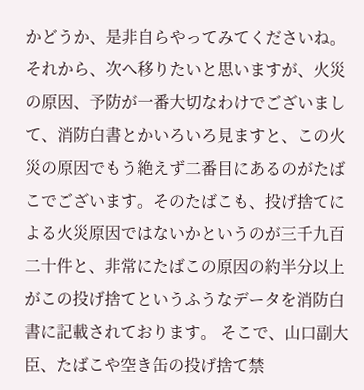かどうか、是非自らやってみてくださいね。 それから、次へ移りたいと思いますが、火災の原因、予防が一番大切なわけでございまして、消防白書とかいろいろ見ますと、この火災の原因でもう絶えず二番目にあるのがたばこでございます。そのたばこも、投げ捨てによる火災原因ではないかというのが三千九百二十件と、非常にたばこの原因の約半分以上がこの投げ捨てというふうなデータを消防白書に記載されております。 そこで、山口副大臣、たばこや空き缶の投げ捨て禁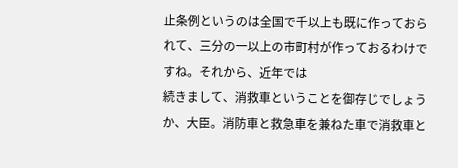止条例というのは全国で千以上も既に作っておられて、三分の一以上の市町村が作っておるわけですね。それから、近年では
続きまして、消救車ということを御存じでしょうか、大臣。消防車と救急車を兼ねた車で消救車と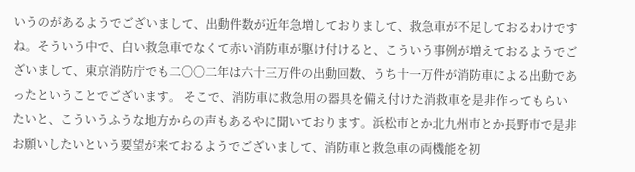いうのがあるようでございまして、出動件数が近年急増しておりまして、救急車が不足しておるわけですね。そういう中で、白い救急車でなくて赤い消防車が駆け付けると、こういう事例が増えておるようでございまして、東京消防庁でも二〇〇二年は六十三万件の出動回数、うち十一万件が消防車による出動であったということでございます。 そこで、消防車に救急用の器具を備え付けた消救車を是非作ってもらいたいと、こういうふうな地方からの声もあるやに聞いております。浜松市とか北九州市とか長野市で是非お願いしたいという要望が来ておるようでございまして、消防車と救急車の両機能を初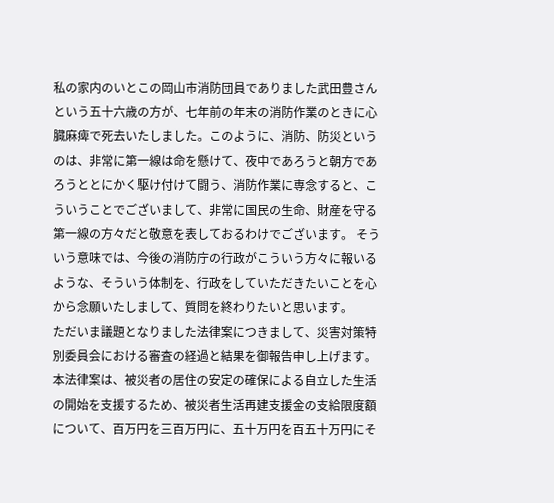私の家内のいとこの岡山市消防団員でありました武田豊さんという五十六歳の方が、七年前の年末の消防作業のときに心臓麻痺で死去いたしました。このように、消防、防災というのは、非常に第一線は命を懸けて、夜中であろうと朝方であろうととにかく駆け付けて闘う、消防作業に専念すると、こういうことでございまして、非常に国民の生命、財産を守る第一線の方々だと敬意を表しておるわけでございます。 そういう意味では、今後の消防庁の行政がこういう方々に報いるような、そういう体制を、行政をしていただきたいことを心から念願いたしまして、質問を終わりたいと思います。
ただいま議題となりました法律案につきまして、災害対策特別委員会における審査の経過と結果を御報告申し上げます。 本法律案は、被災者の居住の安定の確保による自立した生活の開始を支援するため、被災者生活再建支援金の支給限度額について、百万円を三百万円に、五十万円を百五十万円にそ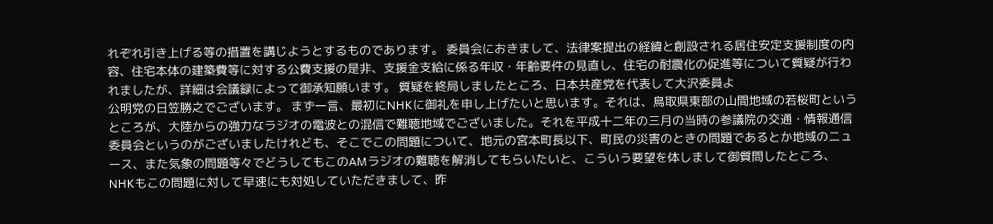れぞれ引き上げる等の措置を講じようとするものであります。 委員会におきまして、法律案提出の経緯と創設される居住安定支援制度の内容、住宅本体の建築費等に対する公費支援の是非、支援金支給に係る年収・年齢要件の見直し、住宅の耐震化の促進等について質疑が行われましたが、詳細は会議録によって御承知願います。 質疑を終局しましたところ、日本共産党を代表して大沢委員よ
公明党の日笠勝之でございます。 まず一言、最初にNHKに御礼を申し上げたいと思います。それは、鳥取県東部の山間地域の若桜町というところが、大陸からの強力なラジオの電波との混信で難聴地域でございました。それを平成十二年の三月の当時の参議院の交通・情報通信委員会というのがございましたけれども、そこでこの問題について、地元の宮本町長以下、町民の災害のときの問題であるとか地域のニュース、また気象の問題等々でどうしてもこのAMラジオの難聴を解消してもらいたいと、こういう要望を体しまして御質問したところ、NHKもこの問題に対して早速にも対処していただきまして、昨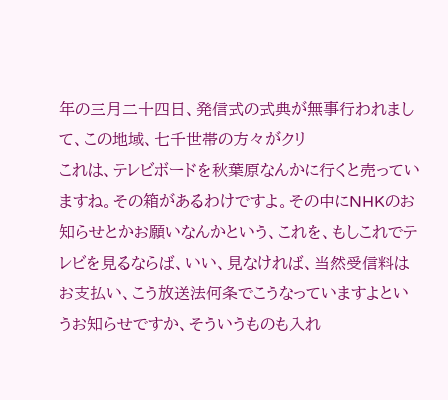年の三月二十四日、発信式の式典が無事行われまして、この地域、七千世帯の方々がクリ
これは、テレビボードを秋葉原なんかに行くと売っていますね。その箱があるわけですよ。その中にNHKのお知らせとかお願いなんかという、これを、もしこれでテレビを見るならば、いい、見なければ、当然受信料はお支払い、こう放送法何条でこうなっていますよというお知らせですか、そういうものも入れ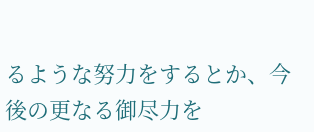るような努力をするとか、今後の更なる御尽力を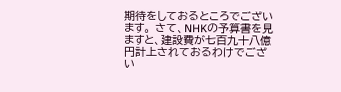期待をしておるところでございます。 さて、NHKの予算書を見ますと、建設費が七百九十八億円計上されておるわけでござい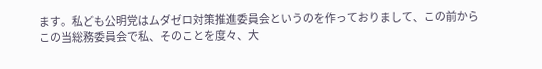ます。私ども公明党はムダゼロ対策推進委員会というのを作っておりまして、この前からこの当総務委員会で私、そのことを度々、大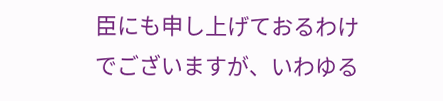臣にも申し上げておるわけでございますが、いわゆる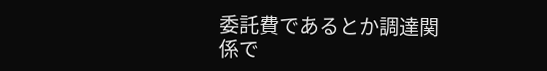委託費であるとか調達関係で